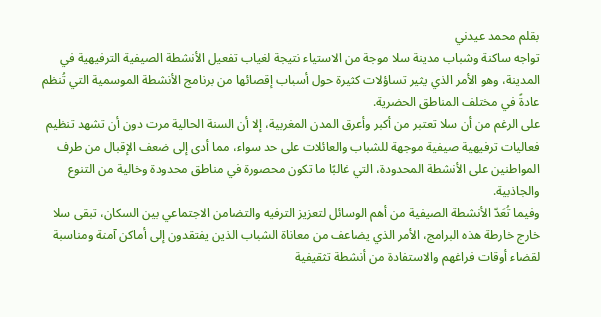بقلم محمد عيدني
تواجه ساكنة وشباب مدينة سلا موجة من الاستياء نتيجة لغياب تفعيل الأنشطة الصيفية الترفيهية في المدينة، وهو الأمر الذي يثير تساؤلات كثيرة حول أسباب إقصائها من برنامج الأنشطة الموسمية التي تُنظم عادةً في مختلف المناطق الحضرية.
على الرغم من أن سلا تعتبر من أكبر وأعرق المدن المغربية، إلا أن السنة الحالية مرت دون أن تشهد تنظيم فعاليات ترفيهية صيفية موجهة للشباب والعائلات على حد سواء، مما أدى إلى ضعف الإقبال من طرف المواطنين على الأنشطة المحدودة، التي غالبًا ما تكون محصورة في مناطق محدودة وخالية من التنوع والجاذبية.
وفيما تُعَدّ الأنشطة الصيفية من أهم الوسائل لتعزيز الترفيه والتضامن الاجتماعي بين السكان، تبقى سلا خارج خارطة هذه البرامج، الأمر الذي يضاعف من معاناة الشباب الذين يفتقدون إلى أماكن آمنة ومناسبة لقضاء أوقات فراغهم والاستفادة من أنشطة تثقيفية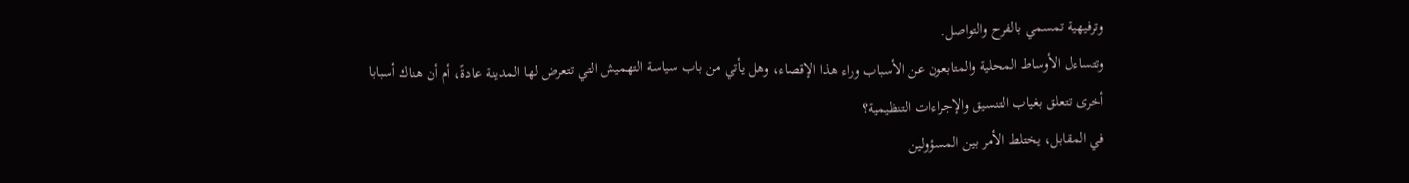وترفيهية تمسمي بالفرح والتواصل.
وتتساءل الأوساط المحلية والمتابعون عن الأسباب وراء هذا الإقصاء، وهل يأتي من باب سياسة التهميش التي تتعرض لها المدينة عادةً، أم أن هناك أسبابا أخرى تتعلق بغياب التنسيق والإجراءات التنظيمية؟
في المقابل، يختلط الأمر بين المسؤولين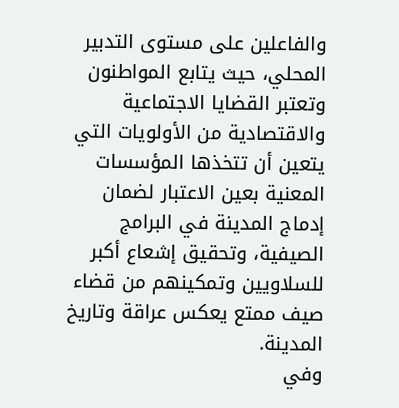والفاعلين على مستوى التدبير المحلي، حيث يتابع المواطنون وتعتبر القضايا الاجتماعية والاقتصادية من الأولويات التي يتعين أن تتخذها المؤسسات المعنية بعين الاعتبار لضمان إدماج المدينة في البرامج الصيفية، وتحقيق إشعاع أكبر للسلاويين وتمكينهم من قضاء صيف ممتع يعكس عراقة وتاريخ المدينة.
وفي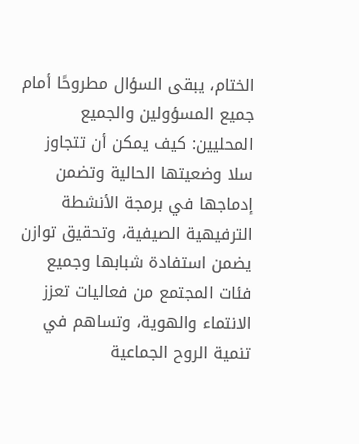الختام، يبقى السؤال مطروحًا أمام جميع المسؤولين والجميع المحليين: كيف يمكن أن تتجاوز سلا وضعيتها الحالية وتضمن إدماجها في برمجة الأنشطة الترفيهية الصيفية، وتحقيق توازن يضمن استفادة شبابها وجميع فئات المجتمع من فعاليات تعزز الانتماء والهوية، وتساهم في تنمية الروح الجماعية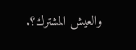والعيش المشترك؟.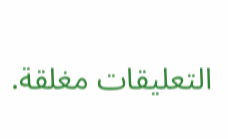التعليقات مغلقة.